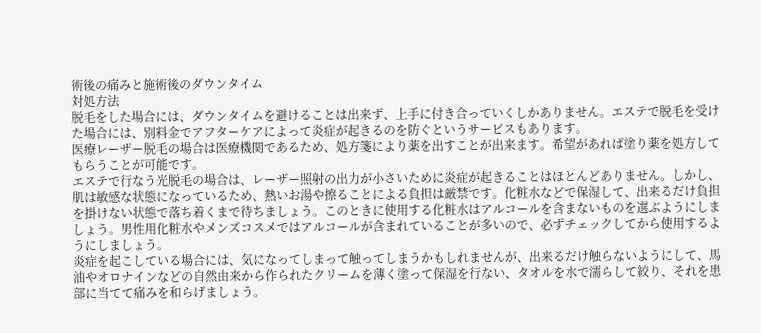術後の痛みと施術後のダウンタイム
対処方法
脱毛をした場合には、ダウンタイムを避けることは出来ず、上手に付き合っていくしかありません。エステで脱毛を受けた場合には、別料金でアフターケアによって炎症が起きるのを防ぐというサービスもあります。
医療レーザー脱毛の場合は医療機関であるため、処方箋により薬を出すことが出来ます。希望があれば塗り薬を処方してもらうことが可能です。
エステで行なう光脱毛の場合は、レーザー照射の出力が小さいために炎症が起きることはほとんどありません。しかし、肌は敏感な状態になっているため、熱いお湯や擦ることによる負担は厳禁です。化粧水などで保湿して、出来るだけ負担を掛けない状態で落ち着くまで待ちましょう。このときに使用する化粧水はアルコールを含まないものを選ぶようにしましょう。男性用化粧水やメンズコスメではアルコールが含まれていることが多いので、必ずチェックしてから使用するようにしましょう。
炎症を起こしている場合には、気になってしまって触ってしまうかもしれませんが、出来るだけ触らないようにして、馬油やオロナインなどの自然由来から作られたクリームを薄く塗って保湿を行ない、タオルを水で濡らして絞り、それを患部に当てて痛みを和らげましょう。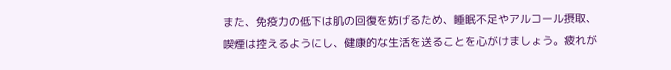また、免疫力の低下は肌の回復を妨げるため、睡眠不足やアルコール摂取、喫煙は控えるようにし、健康的な生活を送ることを心がけましょう。疲れが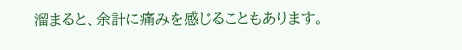溜まると、余計に痛みを感じることもあります。